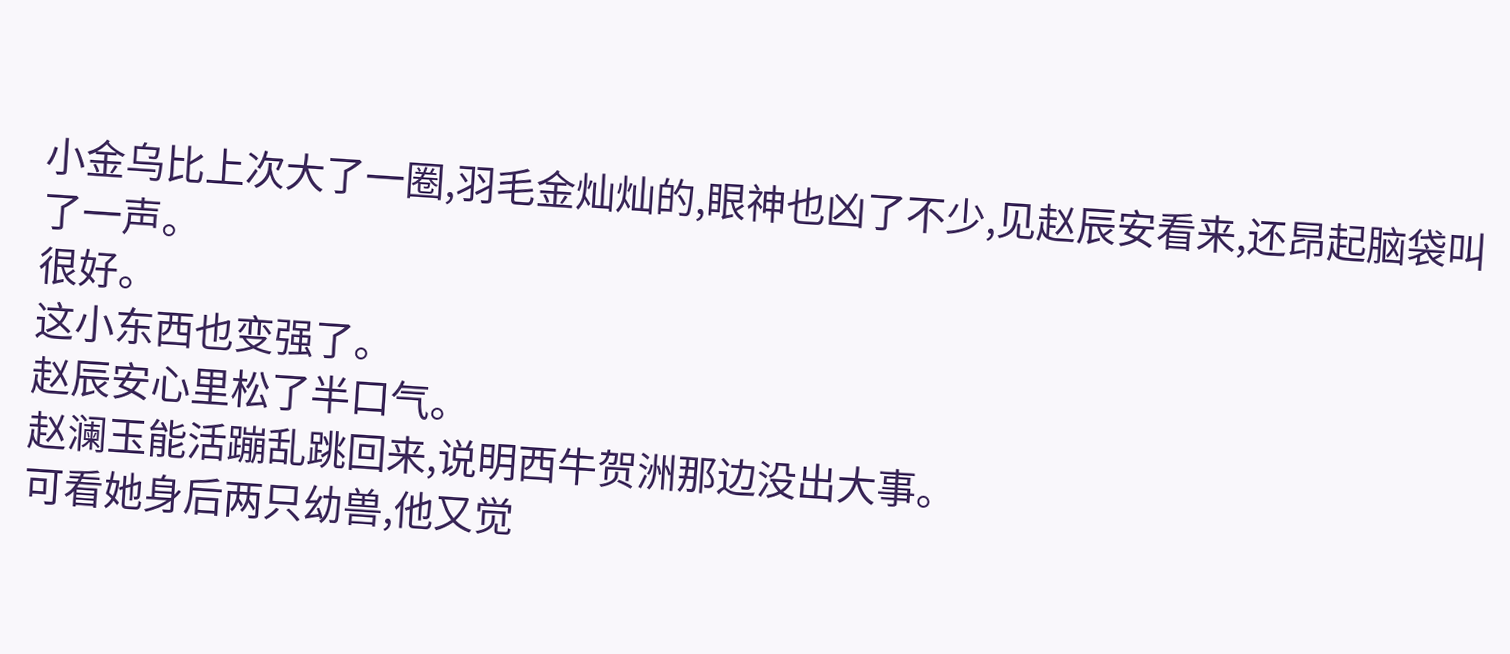小金乌比上次大了一圈,羽毛金灿灿的,眼神也凶了不少,见赵辰安看来,还昂起脑袋叫了一声。
很好。
这小东西也变强了。
赵辰安心里松了半口气。
赵澜玉能活蹦乱跳回来,说明西牛贺洲那边没出大事。
可看她身后两只幼兽,他又觉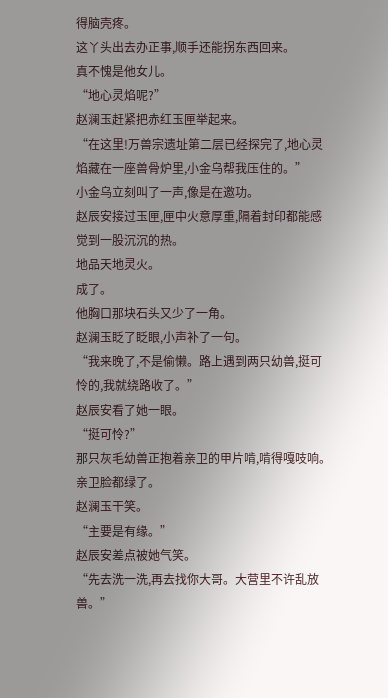得脑壳疼。
这丫头出去办正事,顺手还能拐东西回来。
真不愧是他女儿。
“地心灵焰呢?”
赵澜玉赶紧把赤红玉匣举起来。
“在这里!万兽宗遗址第二层已经探完了,地心灵焰藏在一座兽骨炉里,小金乌帮我压住的。”
小金乌立刻叫了一声,像是在邀功。
赵辰安接过玉匣,匣中火意厚重,隔着封印都能感觉到一股沉沉的热。
地品天地灵火。
成了。
他胸口那块石头又少了一角。
赵澜玉眨了眨眼,小声补了一句。
“我来晚了,不是偷懒。路上遇到两只幼兽,挺可怜的,我就绕路收了。”
赵辰安看了她一眼。
“挺可怜?”
那只灰毛幼兽正抱着亲卫的甲片啃,啃得嘎吱响。
亲卫脸都绿了。
赵澜玉干笑。
“主要是有缘。”
赵辰安差点被她气笑。
“先去洗一洗,再去找你大哥。大营里不许乱放兽。”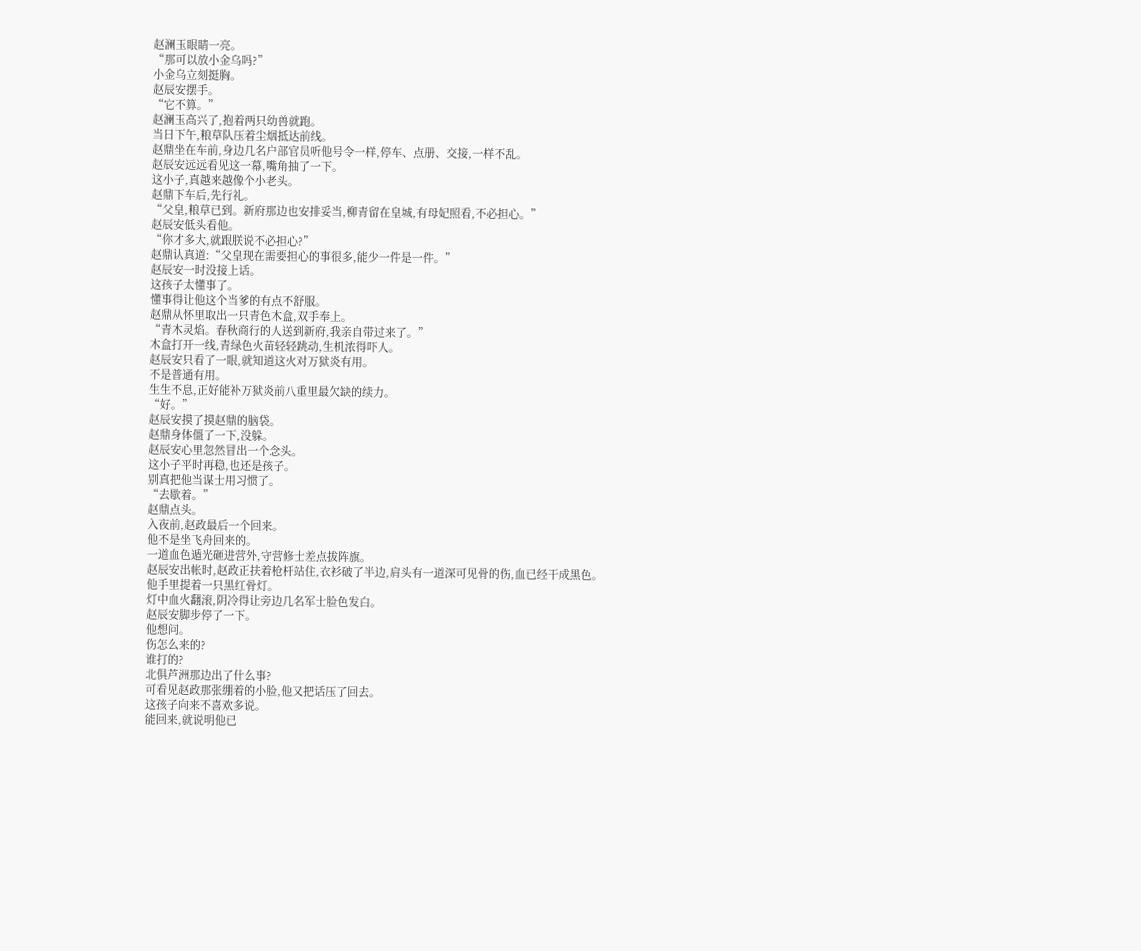赵澜玉眼睛一亮。
“那可以放小金乌吗?”
小金乌立刻挺胸。
赵辰安摆手。
“它不算。”
赵澜玉高兴了,抱着两只幼兽就跑。
当日下午,粮草队压着尘烟抵达前线。
赵鼎坐在车前,身边几名户部官员听他号令一样,停车、点册、交接,一样不乱。
赵辰安远远看见这一幕,嘴角抽了一下。
这小子,真越来越像个小老头。
赵鼎下车后,先行礼。
“父皇,粮草已到。新府那边也安排妥当,柳青留在皇城,有母妃照看,不必担心。”
赵辰安低头看他。
“你才多大,就跟朕说不必担心?”
赵鼎认真道:“父皇现在需要担心的事很多,能少一件是一件。”
赵辰安一时没接上话。
这孩子太懂事了。
懂事得让他这个当爹的有点不舒服。
赵鼎从怀里取出一只青色木盒,双手奉上。
“青木灵焰。春秋商行的人送到新府,我亲自带过来了。”
木盒打开一线,青绿色火苗轻轻跳动,生机浓得吓人。
赵辰安只看了一眼,就知道这火对万狱炎有用。
不是普通有用。
生生不息,正好能补万狱炎前八重里最欠缺的续力。
“好。”
赵辰安摸了摸赵鼎的脑袋。
赵鼎身体僵了一下,没躲。
赵辰安心里忽然冒出一个念头。
这小子平时再稳,也还是孩子。
别真把他当谋士用习惯了。
“去歇着。”
赵鼎点头。
入夜前,赵政最后一个回来。
他不是坐飞舟回来的。
一道血色遁光砸进营外,守营修士差点拔阵旗。
赵辰安出帐时,赵政正扶着枪杆站住,衣衫破了半边,肩头有一道深可见骨的伤,血已经干成黑色。
他手里提着一只黑红骨灯。
灯中血火翻滚,阴冷得让旁边几名军士脸色发白。
赵辰安脚步停了一下。
他想问。
伤怎么来的?
谁打的?
北俱芦洲那边出了什么事?
可看见赵政那张绷着的小脸,他又把话压了回去。
这孩子向来不喜欢多说。
能回来,就说明他已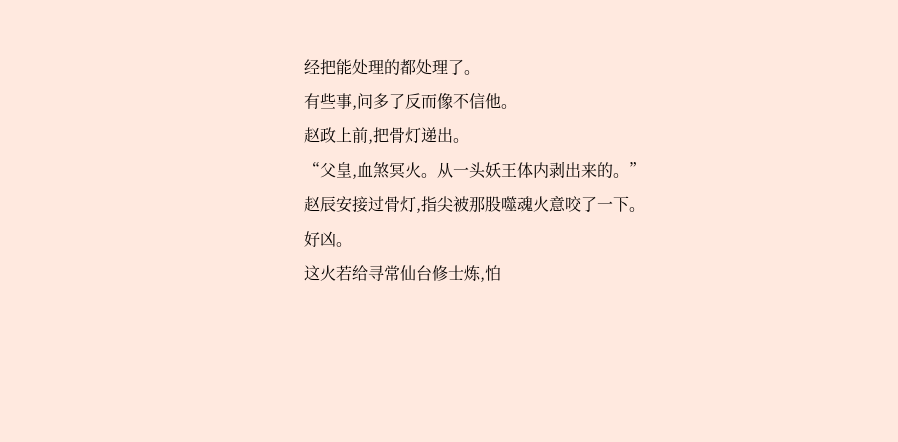经把能处理的都处理了。
有些事,问多了反而像不信他。
赵政上前,把骨灯递出。
“父皇,血煞冥火。从一头妖王体内剥出来的。”
赵辰安接过骨灯,指尖被那股噬魂火意咬了一下。
好凶。
这火若给寻常仙台修士炼,怕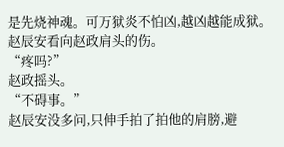是先烧神魂。可万狱炎不怕凶,越凶越能成狱。
赵辰安看向赵政肩头的伤。
“疼吗?”
赵政摇头。
“不碍事。”
赵辰安没多问,只伸手拍了拍他的肩膀,避